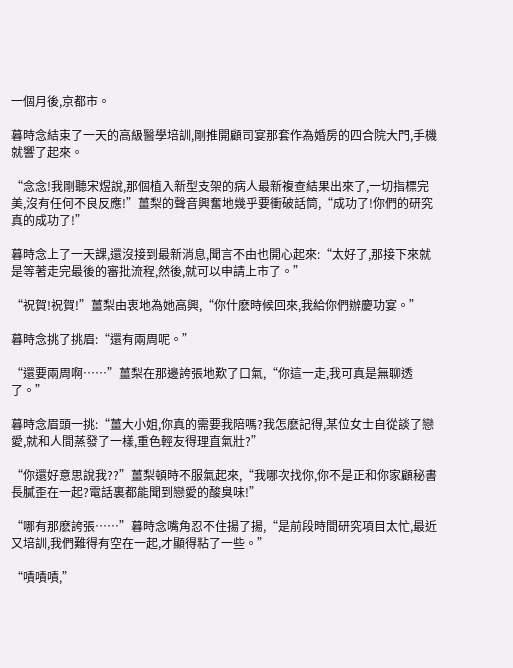一個月後,京都市。

暮時念結束了一天的高級醫學培訓,剛推開顧司宴那套作為婚房的四合院大門,手機就響了起來。

“念念!我剛聽宋煜說,那個植入新型支架的病人最新複查結果出來了,一切指標完美,沒有任何不良反應!”薑梨的聲音興奮地幾乎要衝破話筒,“成功了!你們的研究真的成功了!”

暮時念上了一天課,還沒接到最新消息,聞言不由也開心起來:“太好了,那接下來就是等著走完最後的審批流程,然後,就可以申請上市了。”

“祝賀!祝賀!”薑梨由衷地為她高興,“你什麽時候回來,我給你們辦慶功宴。”

暮時念挑了挑眉:“還有兩周呢。”

“還要兩周啊……”薑梨在那邊誇張地歎了口氣,“你這一走,我可真是無聊透了。”

暮時念眉頭一挑:“薑大小姐,你真的需要我陪嗎?我怎麽記得,某位女士自從談了戀愛,就和人間蒸發了一樣,重色輕友得理直氣壯?”

“你還好意思說我??”薑梨頓時不服氣起來,“我哪次找你,你不是正和你家顧秘書長膩歪在一起?電話裏都能聞到戀愛的酸臭味!”

“哪有那麽誇張……”暮時念嘴角忍不住揚了揚,“是前段時間研究項目太忙,最近又培訓,我們難得有空在一起,才顯得粘了一些。”

“嘖嘖嘖,”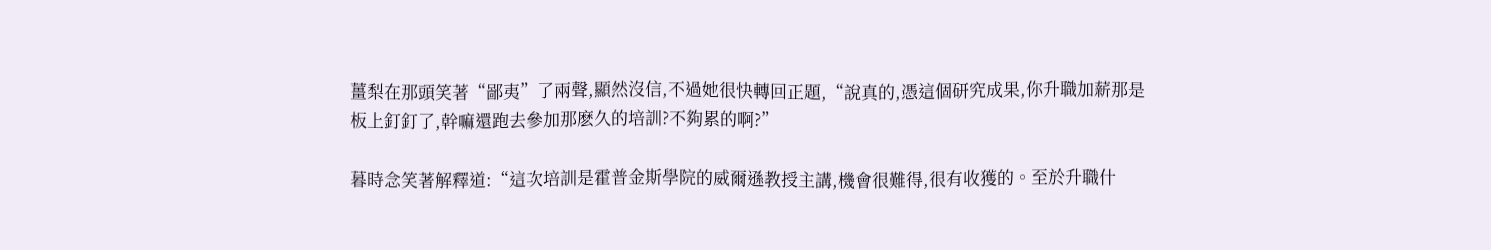薑梨在那頭笑著“鄙夷”了兩聲,顯然沒信,不過她很快轉回正題,“說真的,憑這個研究成果,你升職加薪那是板上釘釘了,幹嘛還跑去參加那麽久的培訓?不夠累的啊?”

暮時念笑著解釋道:“這次培訓是霍普金斯學院的威爾遜教授主講,機會很難得,很有收獲的。至於升職什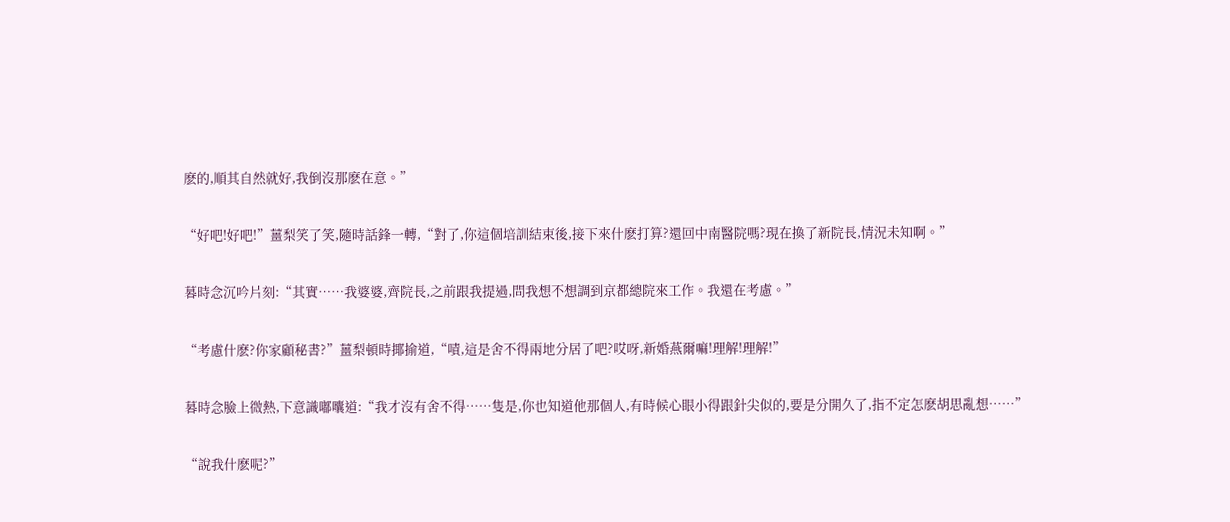麽的,順其自然就好,我倒沒那麽在意。”

“好吧!好吧!”薑梨笑了笑,隨時話鋒一轉,“對了,你這個培訓結束後,接下來什麽打算?還回中南醫院嗎?現在換了新院長,情況未知啊。”

暮時念沉吟片刻:“其實……我婆婆,齊院長,之前跟我提過,問我想不想調到京都總院來工作。我還在考慮。”

“考慮什麽?你家顧秘書?”薑梨頓時揶揄道,“嘖,這是舍不得兩地分居了吧?哎呀,新婚燕爾嘛!理解!理解!”

暮時念臉上微熱,下意識嘟囔道:“我才沒有舍不得……隻是,你也知道他那個人,有時候心眼小得跟針尖似的,要是分開久了,指不定怎麽胡思亂想……”

“說我什麽呢?”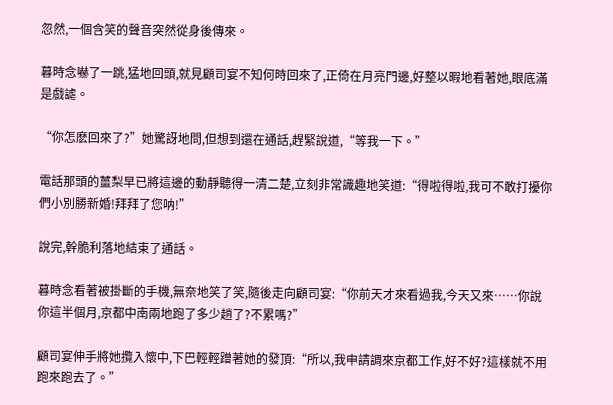忽然,一個含笑的聲音突然從身後傳來。

暮時念嚇了一跳,猛地回頭,就見顧司宴不知何時回來了,正倚在月亮門邊,好整以暇地看著她,眼底滿是戲謔。

“你怎麽回來了?”她驚訝地問,但想到還在通話,趕緊說道,“等我一下。”

電話那頭的薑梨早已將這邊的動靜聽得一清二楚,立刻非常識趣地笑道:“得啦得啦,我可不敢打擾你們小別勝新婚!拜拜了您呐!”

說完,幹脆利落地結束了通話。

暮時念看著被掛斷的手機,無奈地笑了笑,隨後走向顧司宴:“你前天才來看過我,今天又來……你說你這半個月,京都中南兩地跑了多少趟了?不累嗎?”

顧司宴伸手將她攬入懷中,下巴輕輕蹭著她的發頂:“所以,我申請調來京都工作,好不好?這樣就不用跑來跑去了。”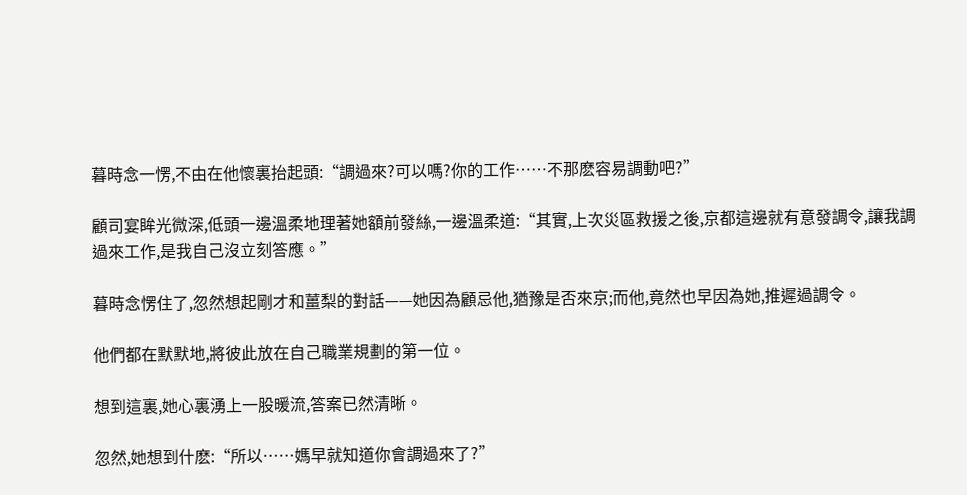暮時念一愣,不由在他懷裏抬起頭:“調過來?可以嗎?你的工作……不那麽容易調動吧?”

顧司宴眸光微深,低頭一邊溫柔地理著她額前發絲,一邊溫柔道:“其實,上次災區救援之後,京都這邊就有意發調令,讓我調過來工作,是我自己沒立刻答應。”

暮時念愣住了,忽然想起剛才和薑梨的對話——她因為顧忌他,猶豫是否來京;而他,竟然也早因為她,推遲過調令。

他們都在默默地,將彼此放在自己職業規劃的第一位。

想到這裏,她心裏湧上一股暖流,答案已然清晰。

忽然,她想到什麽:“所以……媽早就知道你會調過來了?”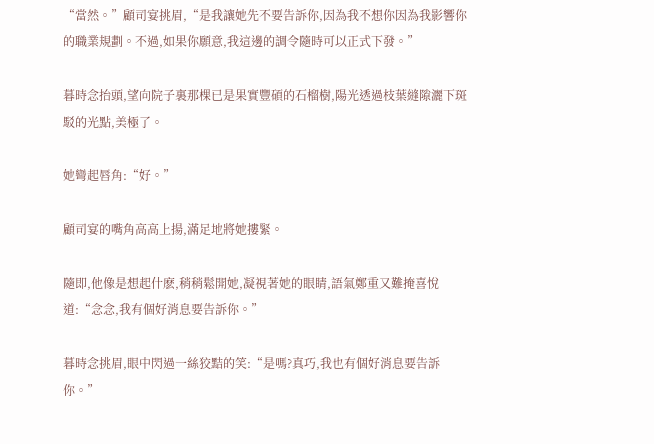“當然。”顧司宴挑眉,“是我讓她先不要告訴你,因為我不想你因為我影響你的職業規劃。不過,如果你願意,我這邊的調令隨時可以正式下發。”

暮時念抬頭,望向院子裏那棵已是果實豐碩的石榴樹,陽光透過枝葉縫隙灑下斑駁的光點,美極了。

她彎起唇角:“好。”

顧司宴的嘴角高高上揚,滿足地將她摟緊。

隨即,他像是想起什麽,稍稍鬆開她,凝視著她的眼睛,語氣鄭重又難掩喜悅道:“念念,我有個好消息要告訴你。”

暮時念挑眉,眼中閃過一絲狡黠的笑:“是嗎?真巧,我也有個好消息要告訴你。”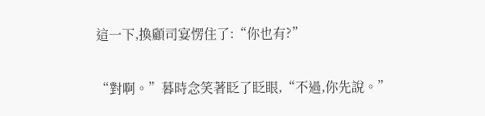這一下,換顧司宴愣住了:“你也有?”

“對啊。”暮時念笑著眨了眨眼,“不過,你先說。”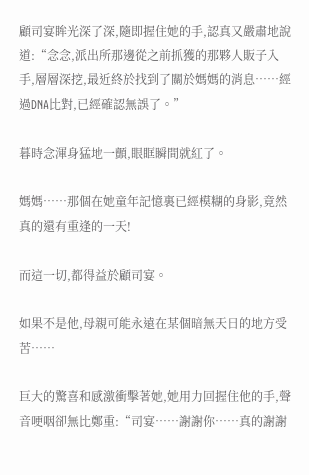顧司宴眸光深了深,隨即握住她的手,認真又嚴肅地說道:“念念,派出所那邊從之前抓獲的那夥人販子入手,層層深挖,最近終於找到了關於媽媽的消息……經過DNA比對,已經確認無誤了。”

暮時念渾身猛地一顫,眼眶瞬間就紅了。

媽媽……那個在她童年記憶裏已經模糊的身影,竟然真的還有重逢的一天!

而這一切,都得益於顧司宴。

如果不是他,母親可能永遠在某個暗無天日的地方受苦……

巨大的驚喜和感激衝擊著她,她用力回握住他的手,聲音哽咽卻無比鄭重:“司宴……謝謝你……真的謝謝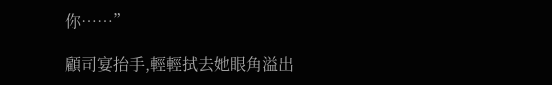你……”

顧司宴抬手,輕輕拭去她眼角溢出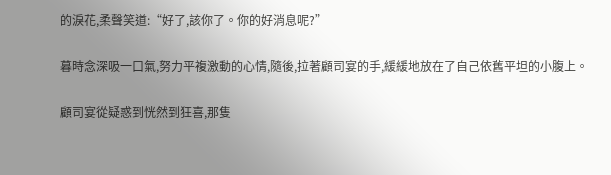的淚花,柔聲笑道:“好了,該你了。你的好消息呢?”

暮時念深吸一口氣,努力平複激動的心情,隨後,拉著顧司宴的手,緩緩地放在了自己依舊平坦的小腹上。

顧司宴從疑惑到恍然到狂喜,那隻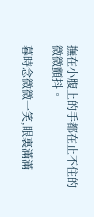撫在小腹上的手都在止不住的微微顫抖。

暮時念微微一笑,眼裏滿滿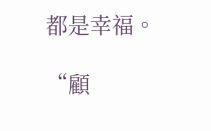都是幸福。

“顧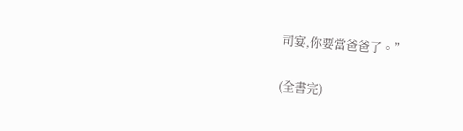司宴,你要當爸爸了。”

(全書完)